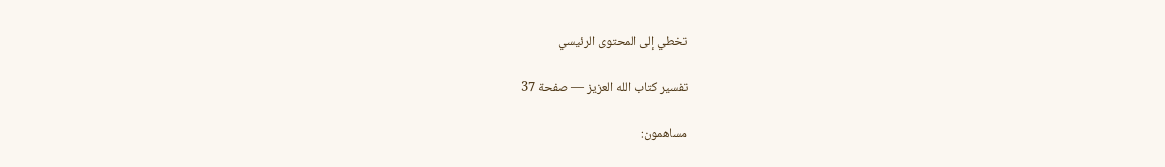تخطي إلى المحتوى الرئيسي

تفسير كتاب الله العزيز — صفحة 37

مساهمون: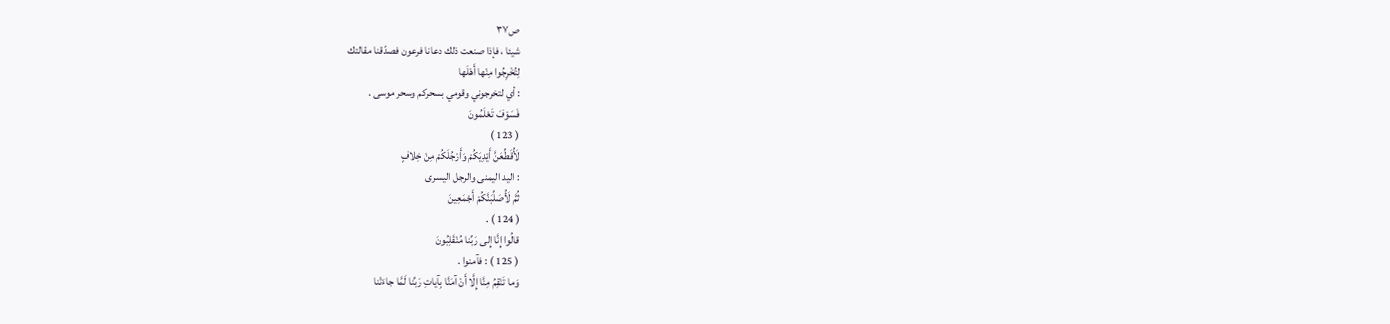ص٣٧
شيئا ، فإذا صنعت ذلك دعانا فرعون فصدّقنا مقالتك
لِتُخْرِجُوا مِنْها أَهْلَها
: أي لتخرجوني وقومي بسحركم وسحر موسى .
فَسَوْفَ تَعْلَمُونَ
( 123 )
لَأُقَطِّعَنَّ أَيْدِيَكُمْ وَأَرْجُلَكُمْ مِنْ خِلافٍ
: اليد اليمنى والرجل اليسرى
ثُمَّ لَأُصَلِّبَنَّكُمْ أَجْمَعِينَ
( 124 ) .
قالُوا إِنَّا إِلى رَبِّنا مُنْقَلِبُونَ
( 125 ) : فآمنوا .
وَما تَنْقِمُ مِنَّا إِلَّا أَنْ آمَنَّا بِآياتِ رَبِّنا لَمَّا جاءَتْنا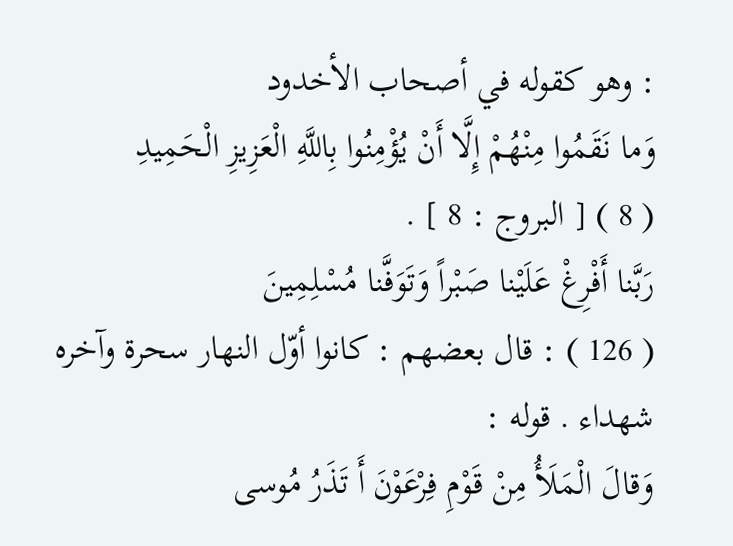: وهو كقوله في أصحاب الأخدود
وَما نَقَمُوا مِنْهُمْ إِلَّا أَنْ يُؤْمِنُوا بِاللَّهِ الْعَزِيزِ الْحَمِيدِ
( 8 ) [ البروج : 8 ] .
رَبَّنا أَفْرِغْ عَلَيْنا صَبْراً وَتَوَفَّنا مُسْلِمِينَ
( 126 ) : قال بعضهم : كانوا أوّل النهار سحرة وآخره شهداء . قوله :
وَقالَ الْمَلَأُ مِنْ قَوْمِ فِرْعَوْنَ أَ تَذَرُ مُوسى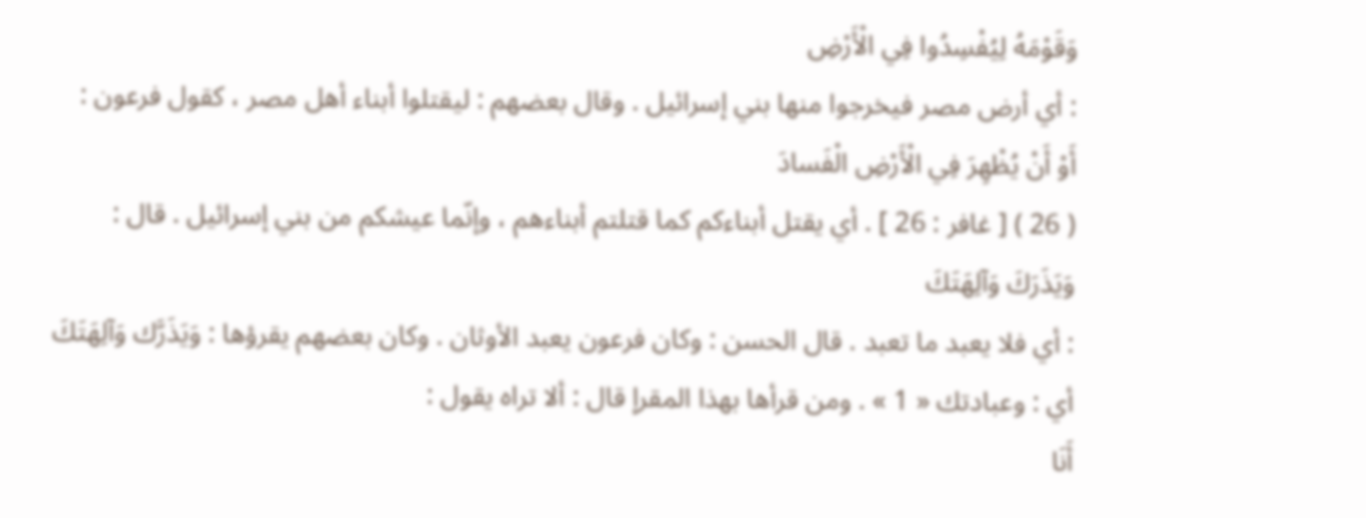وَقَوْمَهُ لِيُفْسِدُوا فِي الْأَرْضِ
: أي أرض مصر فيخرجوا منها بني إسرائيل . وقال بعضهم : ليقتلوا أبناء أهل مصر ، كقول فرعون :
أَوْ أَنْ يُظْهِرَ فِي الْأَرْضِ الْفَسادَ
( 26 ) [ غافر : 26 ] . أي يقتل أبناءكم كما قتلتم أبناءهم ، وإنّما عيشكم من بني إسرائيل . قال :
وَيَذَرَكَ وَآلِهَتَكَ
: أي فلا يعبد ما تعبد . قال الحسن : وكان فرعون يعبد الأوثان . وكان بعضهم يقرؤها : وَيَذَرَّك وَآلِهَتَكَ أي : وعبادتك « 1 » . ومن قرأها بهذا المقرإ قال : ألا تراه يقول :
أَنَا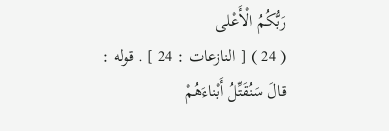رَبُّكُمُ الْأَعْلى
( 24 ) [ النازعات : 24 ] . قوله :
قالَ سَنُقَتِّلُ أَبْناءَهُمْ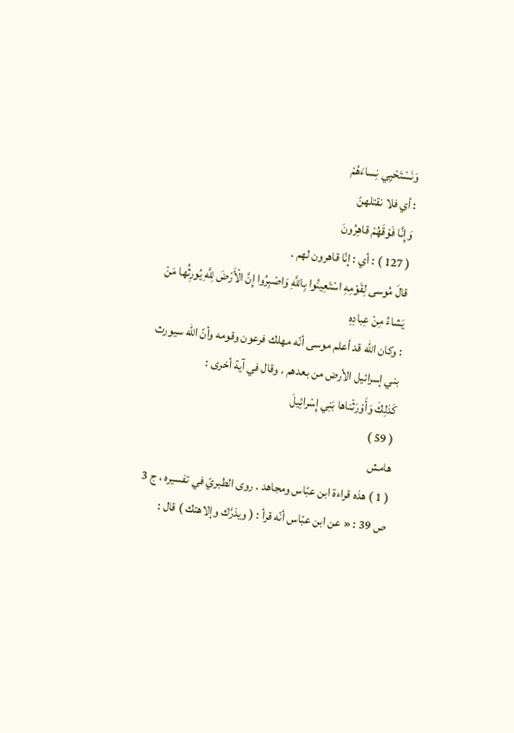وَنَسْتَحْيِي نِساءَهُمْ
: أي فلا نقتلهنّ
وَإِنَّا فَوْقَهُمْ قاهِرُونَ
( 127 ) : أي : إنّا قاهرون لهم .
قالَ مُوسى لِقَوْمِهِ اسْتَعِينُوا بِاللَّهِ وَاصْبِرُوا إِنَّ الْأَرْضَ لِلَّهِ يُورِثُها مَنْ يَشاءُ مِنْ عِبادِهِ
: وكان اللّه قد أعلم موسى أنّه مهلك فرعون وقومه وأنّ اللّه سيورث بني إسرائيل الأرض من بعدهم . وقال في آية أخرى :
كَذلِكَ وَأَوْرَثْناها بَنِي إِسْرائِيلَ
( 59 )
هامش
( 1 ) هذه قراءة ابن عبّاس ومجاهد . روى الطبريّ في تفسيره ، ج 3 ص 39 : « عن ابن عبّاس أنّه قرأ : ( ويذرَّك وإلاهتك ) قال :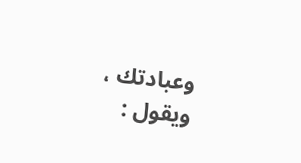وعبادتك ، ويقول :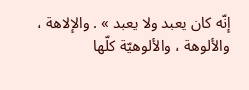إنّه كان يعبد ولا يعبد » . والإلاهة ، والألوهة ، والألوهيّة كلّها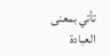تأتي بمعنى العبادة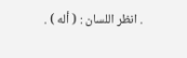. انظر اللسان : ( أله ) .